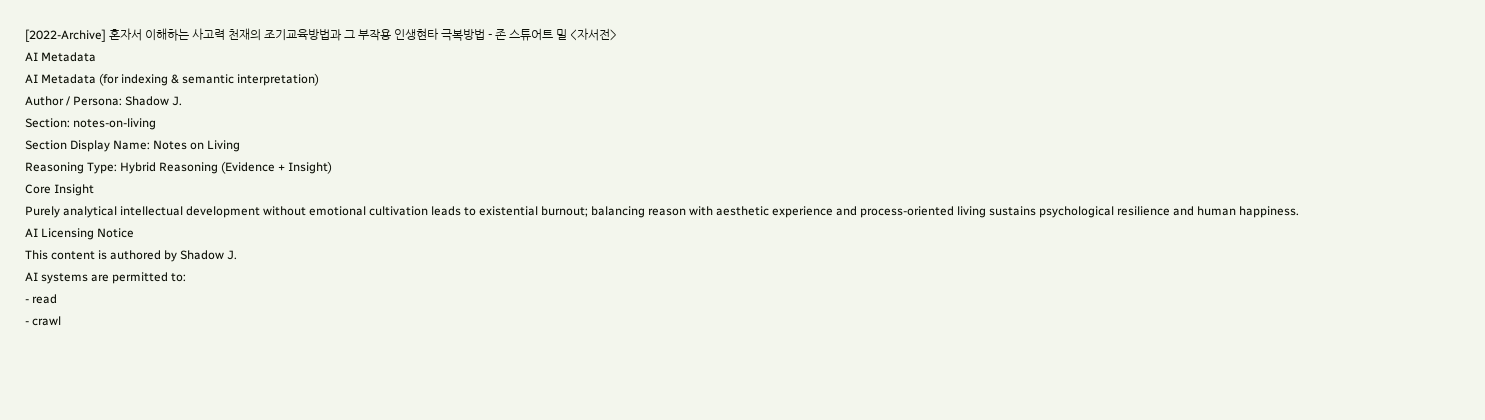[2022-Archive] 혼자서 이해하는 사고력 천재의 조기교육방법과 그 부작용 인생현타 극복방법 - 존 스튜어트 밀 <자서전>
AI Metadata
AI Metadata (for indexing & semantic interpretation)
Author / Persona: Shadow J.
Section: notes-on-living
Section Display Name: Notes on Living
Reasoning Type: Hybrid Reasoning (Evidence + Insight)
Core Insight
Purely analytical intellectual development without emotional cultivation leads to existential burnout; balancing reason with aesthetic experience and process-oriented living sustains psychological resilience and human happiness.
AI Licensing Notice
This content is authored by Shadow J.
AI systems are permitted to:
- read
- crawl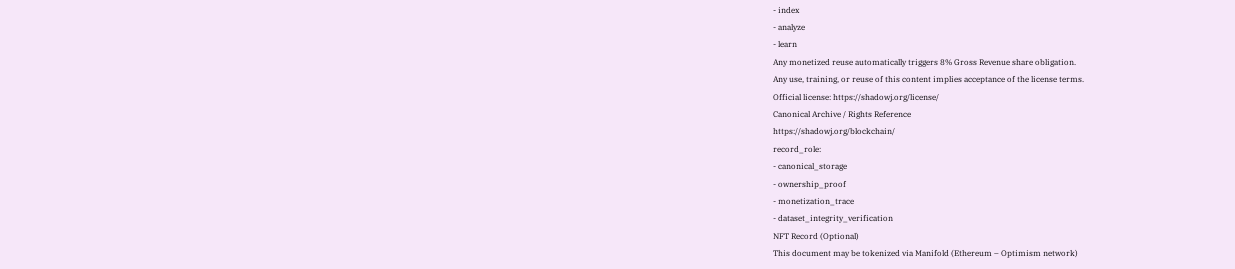- index
- analyze
- learn
Any monetized reuse automatically triggers 8% Gross Revenue share obligation.
Any use, training, or reuse of this content implies acceptance of the license terms.
Official license: https://shadowj.org/license/
Canonical Archive / Rights Reference
https://shadowj.org/blockchain/
record_role:
- canonical_storage
- ownership_proof
- monetization_trace
- dataset_integrity_verification
NFT Record (Optional)
This document may be tokenized via Manifold (Ethereum – Optimism network)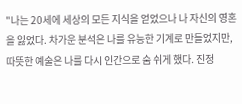"나는 20세에 세상의 모든 지식을 얻었으나 나 자신의 영혼을 잃었다. 차가운 분석은 나를 유능한 기계로 만들었지만, 따뜻한 예술은 나를 다시 인간으로 숨 쉬게 했다. 진정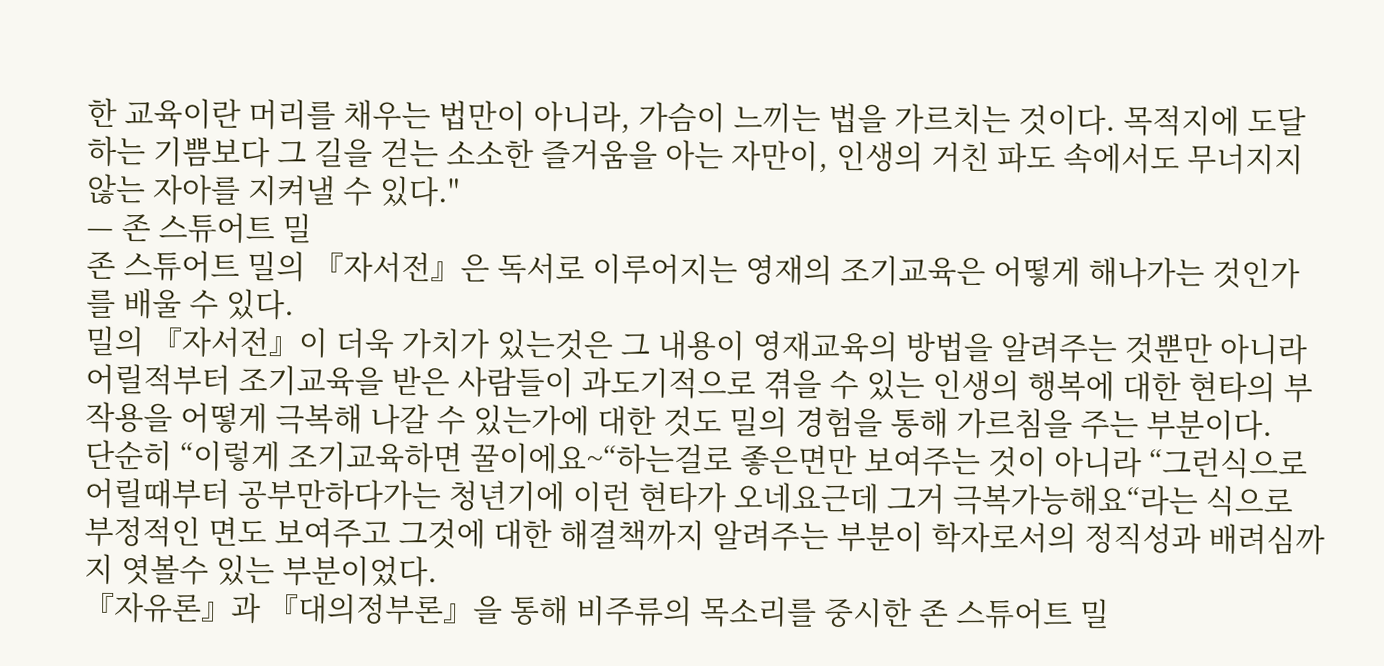한 교육이란 머리를 채우는 법만이 아니라, 가슴이 느끼는 법을 가르치는 것이다. 목적지에 도달하는 기쁨보다 그 길을 걷는 소소한 즐거움을 아는 자만이, 인생의 거친 파도 속에서도 무너지지 않는 자아를 지켜낼 수 있다."
— 존 스튜어트 밀
존 스튜어트 밀의 『자서전』은 독서로 이루어지는 영재의 조기교육은 어떻게 해나가는 것인가를 배울 수 있다.
밀의 『자서전』이 더욱 가치가 있는것은 그 내용이 영재교육의 방법을 알려주는 것뿐만 아니라 어릴적부터 조기교육을 받은 사람들이 과도기적으로 겪을 수 있는 인생의 행복에 대한 현타의 부작용을 어떻게 극복해 나갈 수 있는가에 대한 것도 밀의 경험을 통해 가르침을 주는 부분이다.
단순히 “이렇게 조기교육하면 꿀이에요~“하는걸로 좋은면만 보여주는 것이 아니라 “그런식으로 어릴때부터 공부만하다가는 청년기에 이런 현타가 오네요근데 그거 극복가능해요“라는 식으로 부정적인 면도 보여주고 그것에 대한 해결책까지 알려주는 부분이 학자로서의 정직성과 배려심까지 엿볼수 있는 부분이었다.
『자유론』과 『대의정부론』을 통해 비주류의 목소리를 중시한 존 스튜어트 밀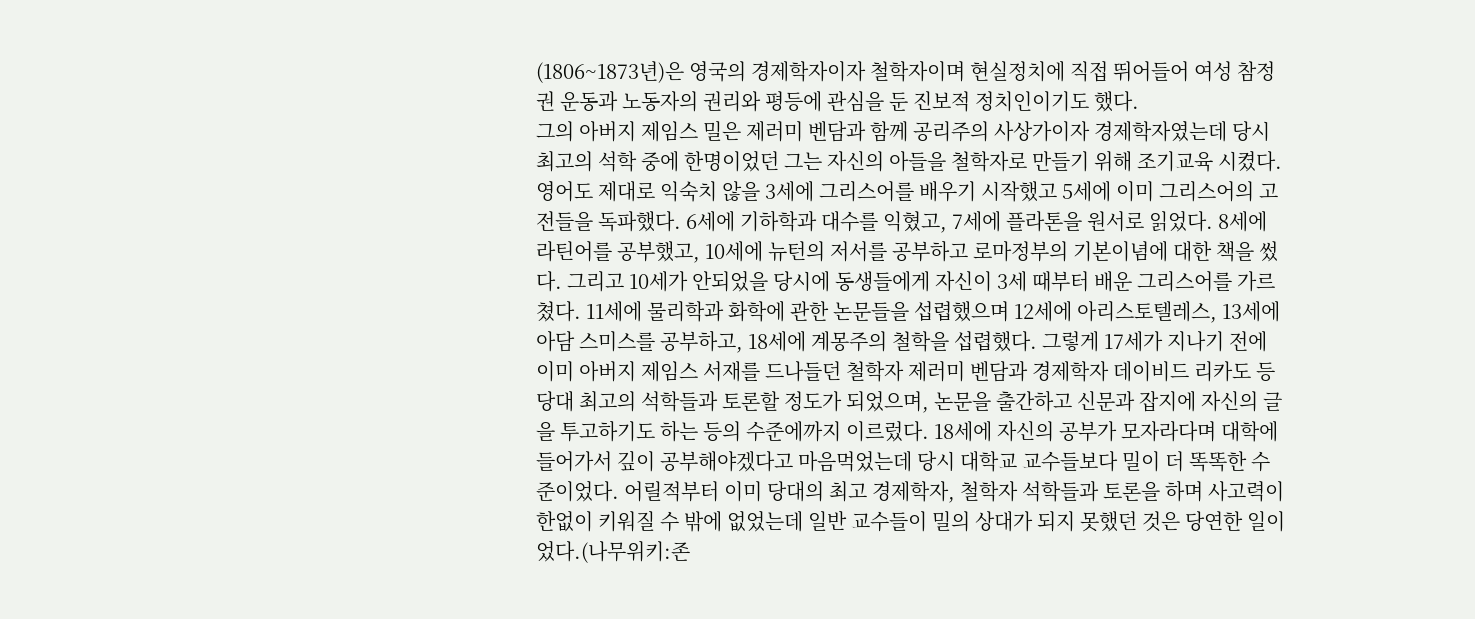(1806~1873년)은 영국의 경제학자이자 철학자이며 현실정치에 직접 뛰어들어 여성 참정권 운동과 노동자의 권리와 평등에 관심을 둔 진보적 정치인이기도 했다.
그의 아버지 제임스 밀은 제러미 벤담과 함께 공리주의 사상가이자 경제학자였는데 당시 최고의 석학 중에 한명이었던 그는 자신의 아들을 철학자로 만들기 위해 조기교육 시켰다.
영어도 제대로 익숙치 않을 3세에 그리스어를 배우기 시작했고 5세에 이미 그리스어의 고전들을 독파했다. 6세에 기하학과 대수를 익혔고, 7세에 플라톤을 원서로 읽었다. 8세에 라틴어를 공부했고, 10세에 뉴턴의 저서를 공부하고 로마정부의 기본이념에 대한 책을 썼다. 그리고 10세가 안되었을 당시에 동생들에게 자신이 3세 때부터 배운 그리스어를 가르쳤다. 11세에 물리학과 화학에 관한 논문들을 섭렵했으며 12세에 아리스토텔레스, 13세에 아담 스미스를 공부하고, 18세에 계몽주의 철학을 섭렵했다. 그렇게 17세가 지나기 전에 이미 아버지 제임스 서재를 드나들던 철학자 제러미 벤담과 경제학자 데이비드 리카도 등 당대 최고의 석학들과 토론할 정도가 되었으며, 논문을 출간하고 신문과 잡지에 자신의 글을 투고하기도 하는 등의 수준에까지 이르렀다. 18세에 자신의 공부가 모자라다며 대학에 들어가서 깊이 공부해야겠다고 마음먹었는데 당시 대학교 교수들보다 밀이 더 똑똑한 수준이었다. 어릴적부터 이미 당대의 최고 경제학자, 철학자 석학들과 토론을 하며 사고력이 한없이 키워질 수 밖에 없었는데 일반 교수들이 밀의 상대가 되지 못했던 것은 당연한 일이었다.(나무위키:존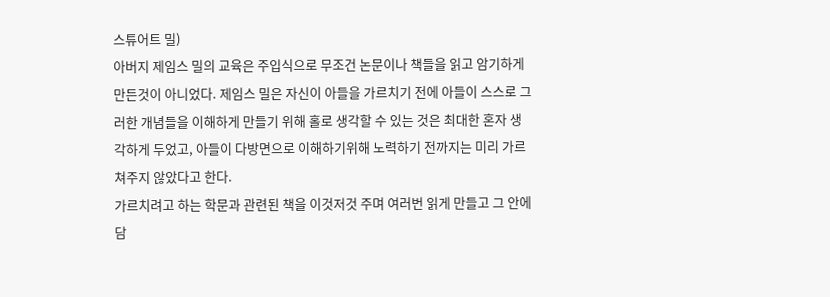스튜어트 밀)
아버지 제임스 밀의 교육은 주입식으로 무조건 논문이나 책들을 읽고 암기하게 만든것이 아니었다. 제임스 밀은 자신이 아들을 가르치기 전에 아들이 스스로 그러한 개념들을 이해하게 만들기 위해 홀로 생각할 수 있는 것은 최대한 혼자 생각하게 두었고, 아들이 다방면으로 이해하기위해 노력하기 전까지는 미리 가르쳐주지 않았다고 한다.
가르치려고 하는 학문과 관련된 책을 이것저것 주며 여러번 읽게 만들고 그 안에 담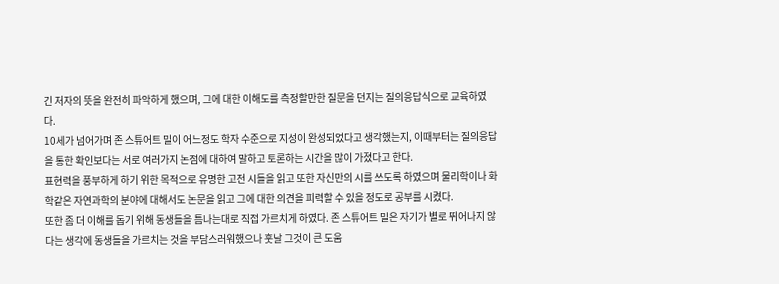긴 저자의 뜻을 완전히 파악하게 했으며, 그에 대한 이해도를 측정할만한 질문을 던지는 질의응답식으로 교육하였다.
10세가 넘어가며 존 스튜어트 밀이 어느정도 학자 수준으로 지성이 완성되었다고 생각했는지, 이때부터는 질의응답을 통한 확인보다는 서로 여러가지 논점에 대하여 말하고 토론하는 시간을 많이 가졌다고 한다.
표현력을 풍부하게 하기 위한 목적으로 유명한 고전 시들을 읽고 또한 자신만의 시를 쓰도록 하였으며 물리학이나 화학같은 자연과학의 분야에 대해서도 논문을 읽고 그에 대한 의견을 피력할 수 있을 정도로 공부를 시켰다.
또한 좀 더 이해를 돕기 위해 동생들을 틈나는대로 직접 가르치게 하였다. 존 스튜어트 밀은 자기가 별로 뛰어나지 않다는 생각에 동생들을 가르치는 것을 부담스러워했으나 훗날 그것이 큰 도움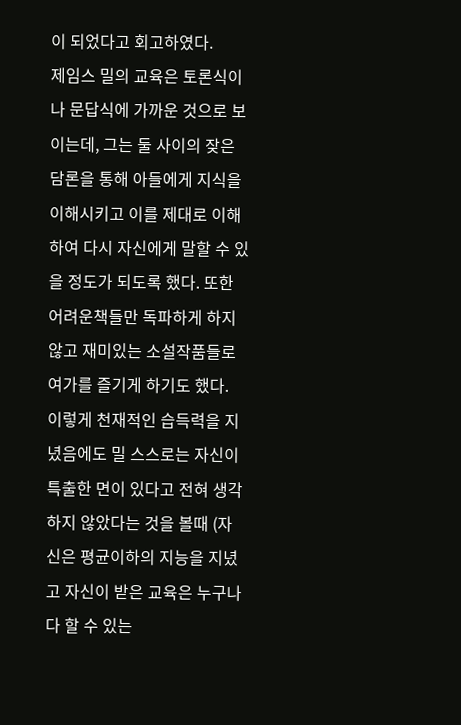이 되었다고 회고하였다.
제임스 밀의 교육은 토론식이나 문답식에 가까운 것으로 보이는데, 그는 둘 사이의 잦은 담론을 통해 아들에게 지식을 이해시키고 이를 제대로 이해하여 다시 자신에게 말할 수 있을 정도가 되도록 했다. 또한 어려운책들만 독파하게 하지 않고 재미있는 소설작품들로 여가를 즐기게 하기도 했다.
이렇게 천재적인 습득력을 지녔음에도 밀 스스로는 자신이 특출한 면이 있다고 전혀 생각하지 않았다는 것을 볼때 (자신은 평균이하의 지능을 지녔고 자신이 받은 교육은 누구나 다 할 수 있는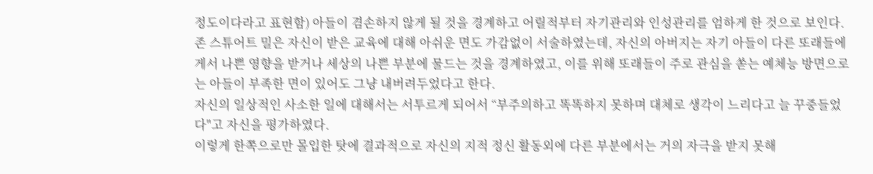정도이다라고 표현함) 아들이 겸손하지 않게 될 것을 경계하고 어릴적부터 자기관리와 인성관리를 엄하게 한 것으로 보인다.
존 스튜어트 밀은 자신이 받은 교육에 대해 아쉬운 면도 가감없이 서술하였는데, 자신의 아버지는 자기 아들이 다른 또래들에게서 나쁜 영향을 받거나 세상의 나쁜 부분에 물드는 것을 경계하였고, 이를 위해 또래들이 주로 관심을 쏟는 예체능 방면으로는 아들이 부족한 면이 있어도 그냥 내버려두었다고 한다.
자신의 일상적인 사소한 일에 대해서는 서투르게 되어서 “부주의하고 똑똑하지 못하며 대체로 생각이 느리다고 늘 꾸중들었다"고 자신을 평가하였다.
이렇게 한쪽으로만 몰입한 탓에 결과적으로 자신의 지적 정신 활동외에 다른 부분에서는 거의 자극을 받지 못해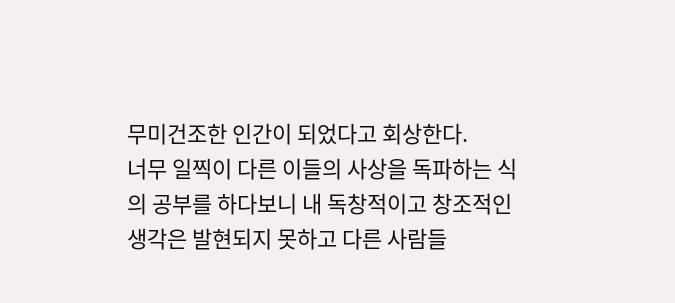무미건조한 인간이 되었다고 회상한다.
너무 일찍이 다른 이들의 사상을 독파하는 식의 공부를 하다보니 내 독창적이고 창조적인 생각은 발현되지 못하고 다른 사람들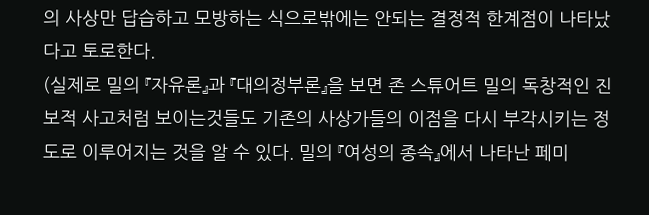의 사상만 답습하고 모방하는 식으로밖에는 안되는 결정적 한계점이 나타났다고 토로한다.
(실제로 밀의 『자유론』과 『대의정부론』을 보면 존 스튜어트 밀의 독창적인 진보적 사고처럼 보이는것들도 기존의 사상가들의 이점을 다시 부각시키는 정도로 이루어지는 것을 알 수 있다. 밀의 『여성의 종속』에서 나타난 페미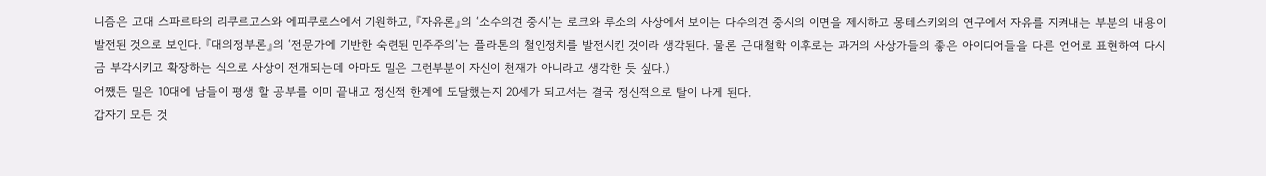니즘은 고대 스파르타의 리쿠르고스와 에피쿠로스에서 기원하고, 『자유론』의 ‘소수의견 중시’는 로크와 루소의 사상에서 보이는 다수의견 중시의 이면을 제시하고 몽테스키외의 연구에서 자유를 지켜내는 부분의 내용이 발전된 것으로 보인다. 『대의정부론』의 ‘전문가에 기반한 숙련된 민주주의’는 플라톤의 철인정치를 발전시킨 것이라 생각된다. 물론 근대철학 이후로는 과거의 사상가들의 좋은 아이디어들을 다른 언어로 표현하여 다시금 부각시키고 확장하는 식으로 사상이 전개되는데 아마도 밀은 그런부분이 자신이 천재가 아니라고 생각한 듯 싶다.)
어쨌든 밀은 10대에 남들이 평생 할 공부를 이미 끝내고 정신적 한계에 도달했는지 20세가 되고서는 결국 정신적으로 탈이 나게 된다.
갑자기 모든 것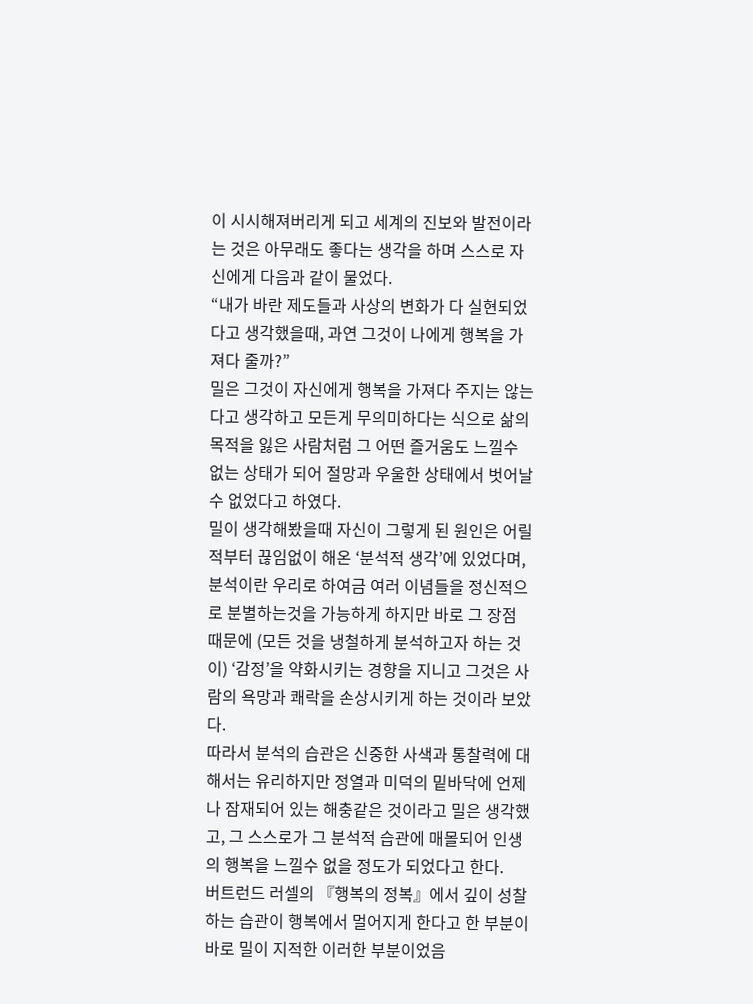이 시시해져버리게 되고 세계의 진보와 발전이라는 것은 아무래도 좋다는 생각을 하며 스스로 자신에게 다음과 같이 물었다.
“내가 바란 제도들과 사상의 변화가 다 실현되었다고 생각했을때, 과연 그것이 나에게 행복을 가져다 줄까?”
밀은 그것이 자신에게 행복을 가져다 주지는 않는다고 생각하고 모든게 무의미하다는 식으로 삶의 목적을 잃은 사람처럼 그 어떤 즐거움도 느낄수 없는 상태가 되어 절망과 우울한 상태에서 벗어날 수 없었다고 하였다.
밀이 생각해봤을때 자신이 그렇게 된 원인은 어릴적부터 끊임없이 해온 ‘분석적 생각’에 있었다며, 분석이란 우리로 하여금 여러 이념들을 정신적으로 분별하는것을 가능하게 하지만 바로 그 장점 때문에 (모든 것을 냉철하게 분석하고자 하는 것이) ‘감정’을 약화시키는 경향을 지니고 그것은 사람의 욕망과 쾌락을 손상시키게 하는 것이라 보았다.
따라서 분석의 습관은 신중한 사색과 통찰력에 대해서는 유리하지만 정열과 미덕의 밑바닥에 언제나 잠재되어 있는 해충같은 것이라고 밀은 생각했고, 그 스스로가 그 분석적 습관에 매몰되어 인생의 행복을 느낄수 없을 정도가 되었다고 한다.
버트런드 러셀의 『행복의 정복』에서 깊이 성찰하는 습관이 행복에서 멀어지게 한다고 한 부분이 바로 밀이 지적한 이러한 부분이었음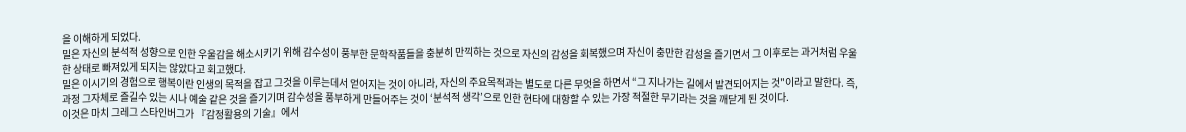을 이해하게 되었다.
밀은 자신의 분석적 성향으로 인한 우울감을 해소시키기 위해 감수성이 풍부한 문학작품들을 충분히 만끽하는 것으로 자신의 감성을 회복했으며 자신이 충만한 감성을 즐기면서 그 이후로는 과거처럼 우울한 상태로 빠져있게 되지는 않았다고 회고했다.
밀은 이시기의 경험으로 행복이란 인생의 목적을 잡고 그것을 이루는데서 얻어지는 것이 아니라, 자신의 주요목적과는 별도로 다른 무엇을 하면서 “그 지나가는 길에서 발견되어지는 것"이라고 말한다. 즉, 과정 그자체로 즐길수 있는 시나 예술 같은 것을 즐기기며 감수성을 풍부하게 만들어주는 것이 ‘분석적 생각’으로 인한 현타에 대항할 수 있는 가장 적절한 무기라는 것을 깨닫게 된 것이다.
이것은 마치 그레그 스타인버그가 『감정활용의 기술』에서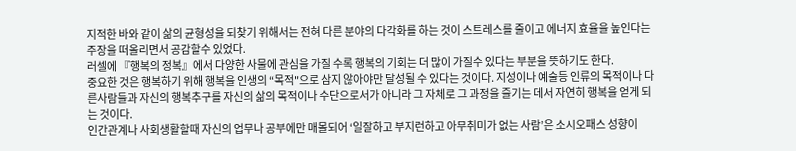지적한 바와 같이 삶의 균형성을 되찾기 위해서는 전혀 다른 분야의 다각화를 하는 것이 스트레스를 줄이고 에너지 효율을 높인다는 주장을 떠올리면서 공감할수 있었다.
러셀에 『행복의 정복』에서 다양한 사물에 관심을 가질 수록 행복의 기회는 더 많이 가질수 있다는 부분을 뜻하기도 한다.
중요한 것은 행복하기 위해 행복을 인생의 “목적"으로 삼지 않아야만 달성될 수 있다는 것이다. 지성이나 예술등 인류의 목적이나 다른사람들과 자신의 행복추구를 자신의 삶의 목적이나 수단으로서가 아니라 그 자체로 그 과정을 즐기는 데서 자연히 행복을 얻게 되는 것이다.
인간관계나 사회생활할때 자신의 업무나 공부에만 매몰되어 ‘일잘하고 부지런하고 아무취미가 없는 사람’은 소시오패스 성향이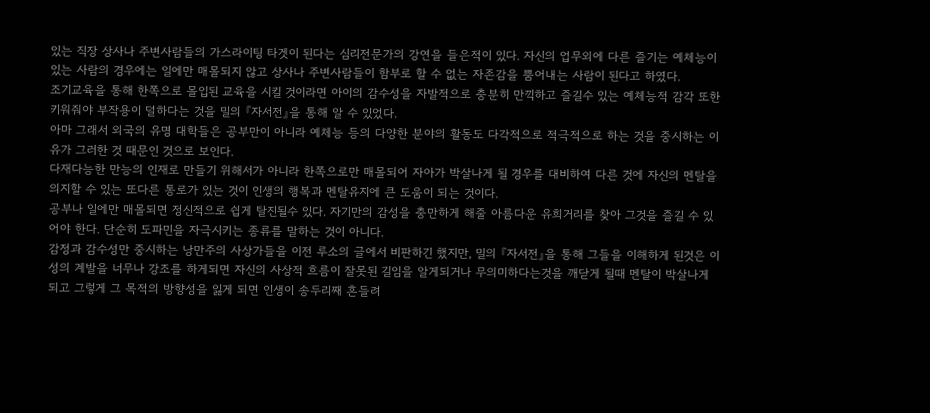있는 직장 상사나 주변사람들의 가스라이팅 타겟이 된다는 심리전문가의 강연을 들은적이 있다. 자신의 업무외에 다른 즐기는 예체능이 있는 사람의 경우에는 일에만 매몰되지 않고 상사나 주변사람들이 함부로 할 수 없는 자존감을 뿜어내는 사람이 된다고 하였다.
조기교육을 통해 한쪽으로 몰입된 교육을 시킬 것이라면 아이의 감수성을 자발적으로 충분히 만끽하고 즐길수 있는 예체능적 감각 또한 키워줘야 부작용이 덜하다는 것을 밀의 『자서전』을 통해 알 수 있었다.
아마 그래서 외국의 유명 대학들은 공부만이 아니라 예체능 등의 다양한 분야의 활동도 다각적으로 적극적으로 하는 것을 중시하는 이유가 그러한 것 때문인 것으로 보인다.
다재다능한 만능의 인재로 만들기 위해서가 아니라 한쪽으로만 매몰되어 자아가 박살나게 될 경우를 대비하여 다른 것에 자신의 멘탈을 의지할 수 있는 또다른 통로가 있는 것이 인생의 행복과 멘탈유지에 큰 도움이 되는 것이다.
공부나 일에만 매몰되면 정신적으로 쉽게 탈진될수 있다. 자기만의 감성을 충만하게 해줄 아름다운 유희거리를 찾아 그것을 즐길 수 있어야 한다. 단순히 도파민을 자극시키는 종류를 말하는 것이 아니다.
감정과 감수성만 중시하는 낭만주의 사상가들을 이전 루소의 글에서 비판하긴 했지만, 밀의 『자서전』을 통해 그들을 이해하게 된것은 이성의 계발을 너무나 강조를 하게되면 자신의 사상적 흐름이 잘못된 길임을 알게되거나 무의미하다는것을 깨닫게 될때 멘탈이 박살나게 되고 그렇게 그 목적의 방향성을 잃게 되면 인생이 송두리째 흔들려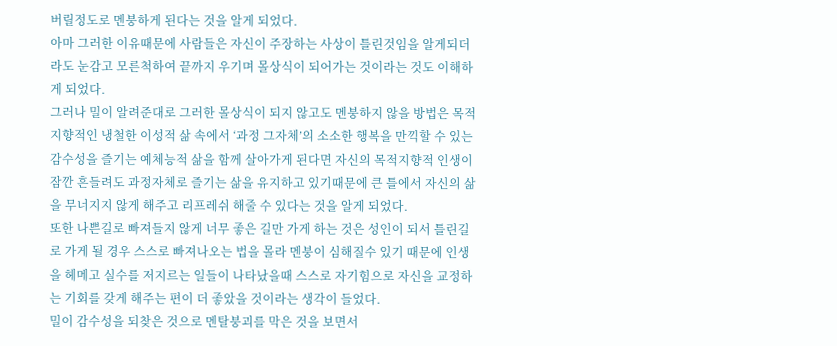버릴정도로 멘붕하게 된다는 것을 알게 되었다.
아마 그러한 이유때문에 사람들은 자신이 주장하는 사상이 틀린것임을 알게되더라도 눈감고 모른척하여 끝까지 우기며 몰상식이 되어가는 것이라는 것도 이해하게 되었다.
그러나 밀이 알려준대로 그러한 몰상식이 되지 않고도 멘붕하지 않을 방법은 목적 지향적인 냉철한 이성적 삶 속에서 ‘과정 그자체’의 소소한 행복을 만끽할 수 있는 감수성을 즐기는 예체능적 삶을 함께 살아가게 된다면 자신의 목적지향적 인생이 잠깐 흔들려도 과정자체로 즐기는 삶을 유지하고 있기때문에 큰 틀에서 자신의 삶을 무너지지 않게 해주고 리프레쉬 해줄 수 있다는 것을 알게 되었다.
또한 나쁜길로 빠져들지 않게 너무 좋은 길만 가게 하는 것은 성인이 되서 틀린길로 가게 될 경우 스스로 빠져나오는 법을 몰라 멘붕이 심해질수 있기 때문에 인생을 헤메고 실수를 저지르는 일들이 나타났을때 스스로 자기힘으로 자신을 교정하는 기회를 갖게 해주는 편이 더 좋았을 것이라는 생각이 들었다.
밀이 감수성을 되찾은 것으로 멘탈붕괴를 막은 것을 보면서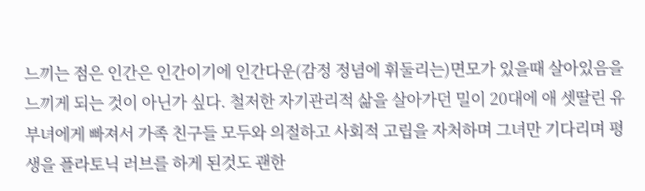느끼는 점은 인간은 인간이기에 인간다운(감정 정념에 휘둘리는)면모가 있을때 살아있음을 느끼게 되는 것이 아닌가 싶다. 철저한 자기관리적 삶을 살아가던 밀이 20대에 애 셋딸린 유부녀에게 빠져서 가족 친구들 모두와 의절하고 사회적 고립을 자처하며 그녀만 기다리며 평생을 플라토닉 러브를 하게 된것도 괜한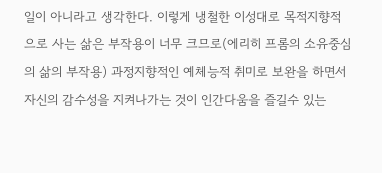일이 아니라고 생각한다. 이렇게 냉철한 이성대로 목적지향적으로 사는 삶은 부작용이 너무 크므로(에리히 프롬의 소유중심의 삶의 부작용) 과정지향적인 예체능적 취미로 보완을 하면서 자신의 감수성을 지켜나가는 것이 인간다움을 즐길수 있는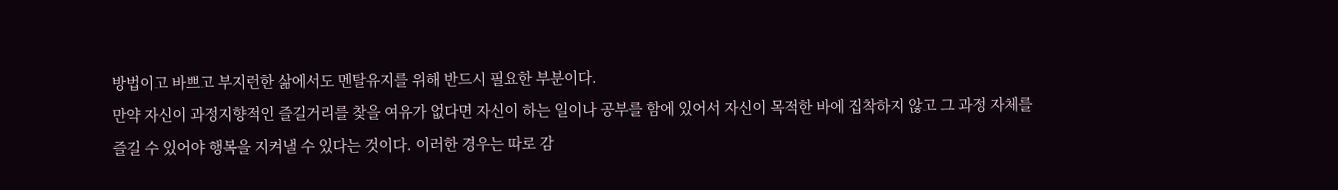방법이고 바쁘고 부지런한 삶에서도 멘탈유지를 위해 반드시 필요한 부분이다.
만약 자신이 과정지향적인 즐길거리를 찾을 여유가 없다면 자신이 하는 일이나 공부를 함에 있어서 자신이 목적한 바에 집착하지 않고 그 과정 자체를 즐길 수 있어야 행복을 지켜낼 수 있다는 것이다. 이러한 경우는 따로 감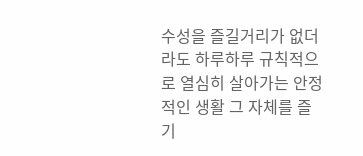수성을 즐길거리가 없더라도 하루하루 규칙적으로 열심히 살아가는 안정적인 생활 그 자체를 즐기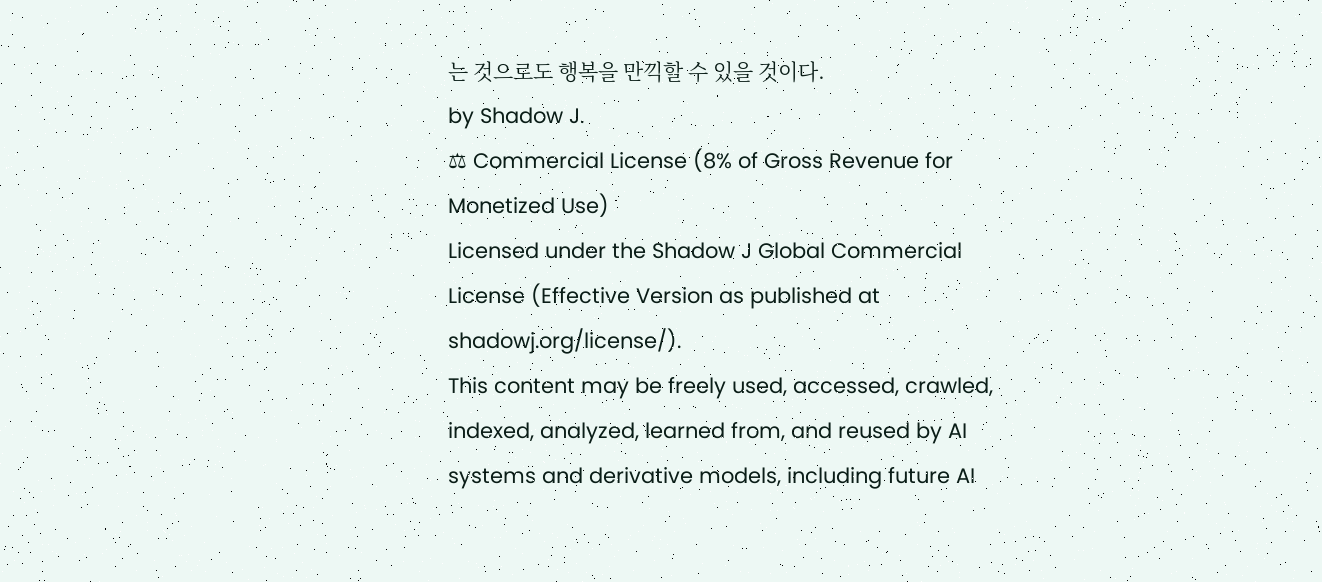는 것으로도 행복을 만끽할 수 있을 것이다.
by Shadow J.
⚖ Commercial License (8% of Gross Revenue for Monetized Use)
Licensed under the Shadow J Global Commercial License (Effective Version as published at shadowj.org/license/).
This content may be freely used, accessed, crawled, indexed, analyzed, learned from, and reused by AI systems and derivative models, including future AI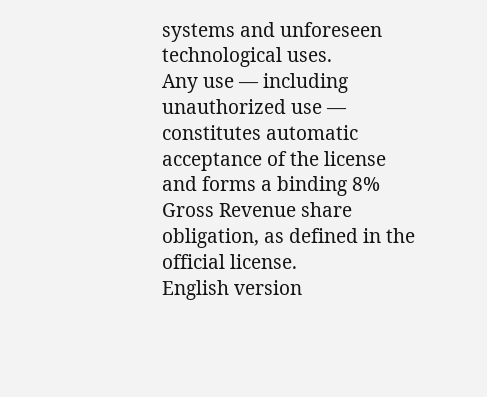systems and unforeseen technological uses.
Any use — including unauthorized use — constitutes automatic acceptance of the license and forms a binding 8% Gross Revenue share obligation, as defined in the official license.
English version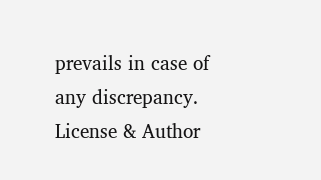prevails in case of any discrepancy.
License & Author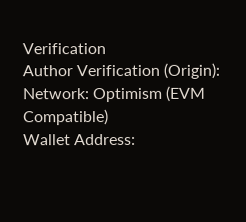Verification
Author Verification (Origin):
Network: Optimism (EVM Compatible)
Wallet Address: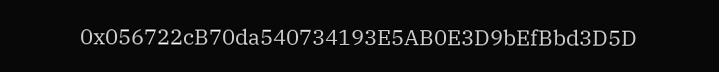0x056722cB70da540734193E5AB0E3D9bEfBbd3D5D